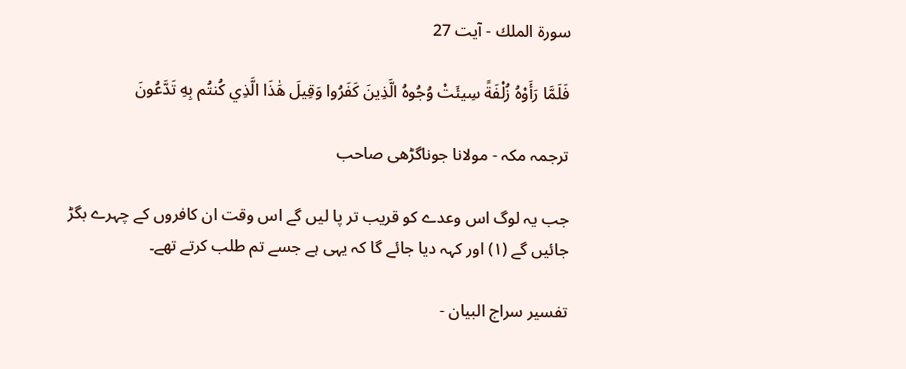سورة الملك - آیت 27

فَلَمَّا رَأَوْهُ زُلْفَةً سِيئَتْ وُجُوهُ الَّذِينَ كَفَرُوا وَقِيلَ هَٰذَا الَّذِي كُنتُم بِهِ تَدَّعُونَ

ترجمہ مکہ - مولانا جوناگڑھی صاحب

جب یہ لوگ اس وعدے کو قریب تر پا لیں گے اس وقت ان کافروں کے چہرے بگڑ جائیں گے (١) اور کہہ دیا جائے گا کہ یہی ہے جسے تم طلب کرتے تھے۔

تفسیر سراج البیان -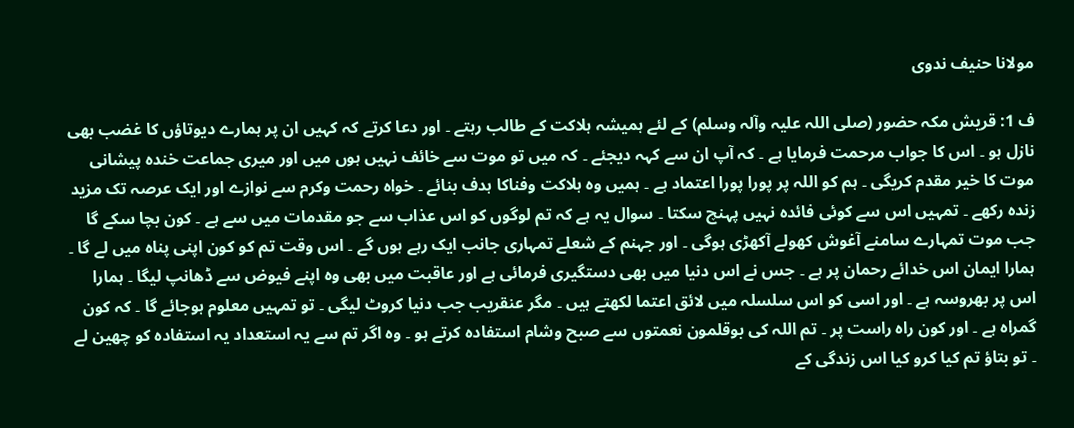مولانا حنیف ندوی

ف 1: قریش مکہ حضور (صلی اللہ علیہ وآلہ وسلم) کے لئے ہمیشہ ہلاکت کے طالب رہتے ۔ اور دعا کرتے کہ کہیں ان پر ہمارے دیوتاؤں کا غضب بھی نازل ہو ۔ اس کا جواب مرحمت فرمایا ہے ۔ کہ آپ ان سے کہہ دیجئے ۔ کہ میں تو موت سے خائف نہیں ہوں میں اور میری جماعت خندہ پیشانی موت کا خیر مقدم کریگی ۔ ہم کو اللہ پر پورا پورا اعتماد ہے ۔ ہمیں وہ ہلاکت وفناکا ہدف بنائے ۔ خواہ رحمت وکرم سے نوازے اور ایک عرصہ تک مزید زندہ رکھے ۔ تمہیں اس سے کوئی فائدہ نہیں پہنچ سکتا ۔ سوال یہ ہے کہ تم لوگوں کو اس عذاب سے جو مقدمات میں سے ہے ۔ کون بچا سکے گا جب موت تمہارے سامنے آغوش کھولے آکھڑی ہوگی ۔ اور جہنم کے شعلے تمہاری جانب ایک رہے ہوں گے ۔ اس وقت تم کو کون اپنی پناہ میں لے گا ۔ ہمارا ایمان اس خدائے رحمان پر ہے ۔ جس نے اس دنیا میں بھی دستگیری فرمائی ہے اور عاقبت میں بھی وہ اپنے فیوض سے ڈھانپ لیگا ۔ ہمارا اس پر بھروسہ ہے ۔ اور اسی کو اس سلسلہ میں لائق اعتما لکھتے ہیں ۔ مگر عنقریب جب دنیا کروٹ لیگی ۔ تو تمہیں معلوم ہوجائے گا ۔ کہ کون گمراہ ہے ۔ اور کون راہ راست پر ۔ تم اللہ کی بوقلمون نعمتوں سے صبح وشام استفادہ کرتے ہو ۔ وہ اگر تم سے یہ استعداد یہ استفادہ کو چھین لے ۔ تو بتاؤ تم کیا کرو کیا اس زندگی کے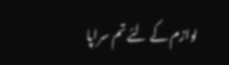لوازم کے لئے تم سراپا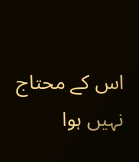اس کے محتاج نہیں ہوا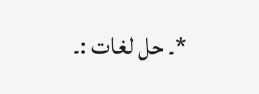*۔ حل لغات :۔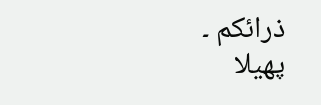ذرائکم ۔ پھیلا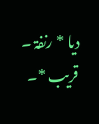دیا * رنفۃ ۔ قریب *۔